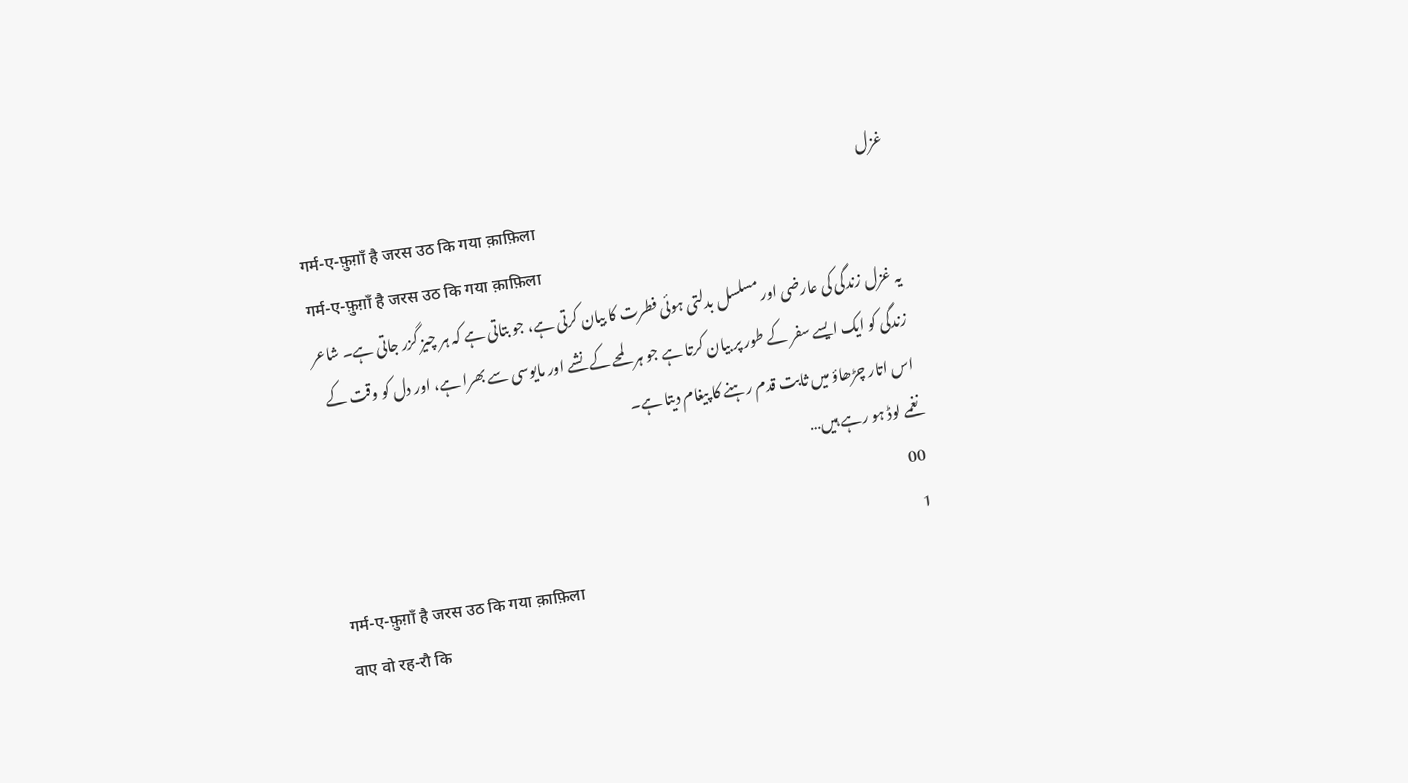غزل
गर्म-ए-फ़ुग़ाँ है जरस उठ कि गया क़ाफ़िला
गर्म-ए-फ़ुग़ाँ है जरस उठ कि गया क़ाफ़िला
یہ غزل زندگی کی عارضی اور مسلسل بدلتی ہوئی فطرت کا بیان کرتی ہے، جو بتاتی ہے کہ ہر چیز گزر جاتی ہے۔ شاعر زندگی کو ایک ایسے سفر کے طور پر بیان کرتا ہے جو ہر لمحے کے نشے اور مایوسی سے بھرا ہے، اور دل کو وقت کے اس اتار چڑھاؤ میں ثابت قدم رہنے کا پیغام دیتا ہے۔
نغمے لوڈ ہو رہے ہیں…
00
1
गर्म-ए-फ़ुग़ाँ है जरस उठ कि गया क़ाफ़िला
वाए वो रह-रौ कि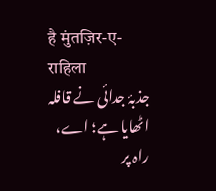है मुंतज़िर-ए-राहिला
جذبۂ جدائی نے قافلہ اٹھایا ہے؛ اے، راہ پر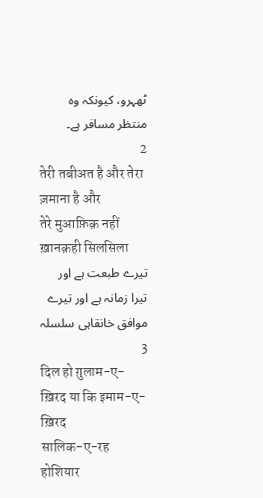ٹھہرو، کیونکہ وہ منتظر مسافر ہے۔
2
तेरी तबीअत है और तेरा ज़माना है और
तेरे मुआफ़िक़ नहीं ख़ानक़ही सिलसिला
تیرے طبعت ہے اور تیرا زمانہ ہے اور تیرے موافق خانقاہی سلسلہ
3
दिल हो ग़ुलाम-ए-ख़िरद या कि इमाम-ए-ख़िरद
सालिक-ए-रह होशियार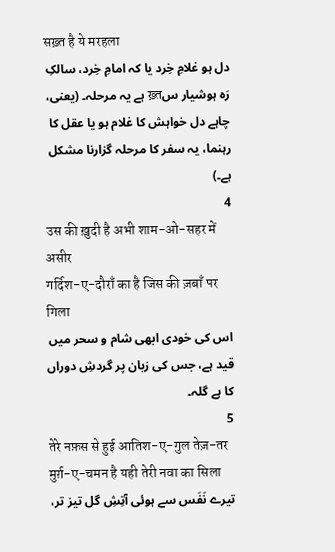सख़्त है ये मरहला
دل ہو غلامِ خِرد یا کہ امامِ خِرد، سالکِ رَہ ہوشیار سख़्त ہے یہ مرحلہ۔ (یعنی، چاہے دل خواہش کا غلام ہو یا عقل کا رہنما، یہ سفر کا مرحلہ گزارنا مشکل ہے۔)
4
उस की ख़ुदी है अभी शाम-ओ-सहर में असीर
गर्दिश-ए-दौराँ का है जिस की ज़बाँ पर गिला
اس کی خودی ابھی شام و سحر میں قید ہے، جس کی زبان پر گردشِ دوراں کا ہے گلہ۔
5
तेरे नफ़स से हुई आतिश-ए-गुल तेज़-तर
मुर्ग़-ए-चमन है यही तेरी नवा का सिला
تیرے نَفَس سے ہوئی آتِشِ گل تیز تر،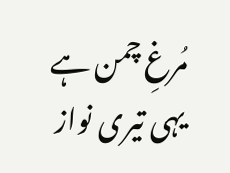مُرغِ چمن ہے یہی تیری نواز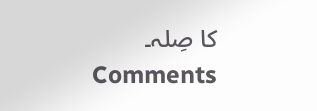کا صِلہ۔
Comments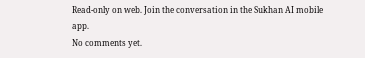Read-only on web. Join the conversation in the Sukhan AI mobile app.
No comments yet.